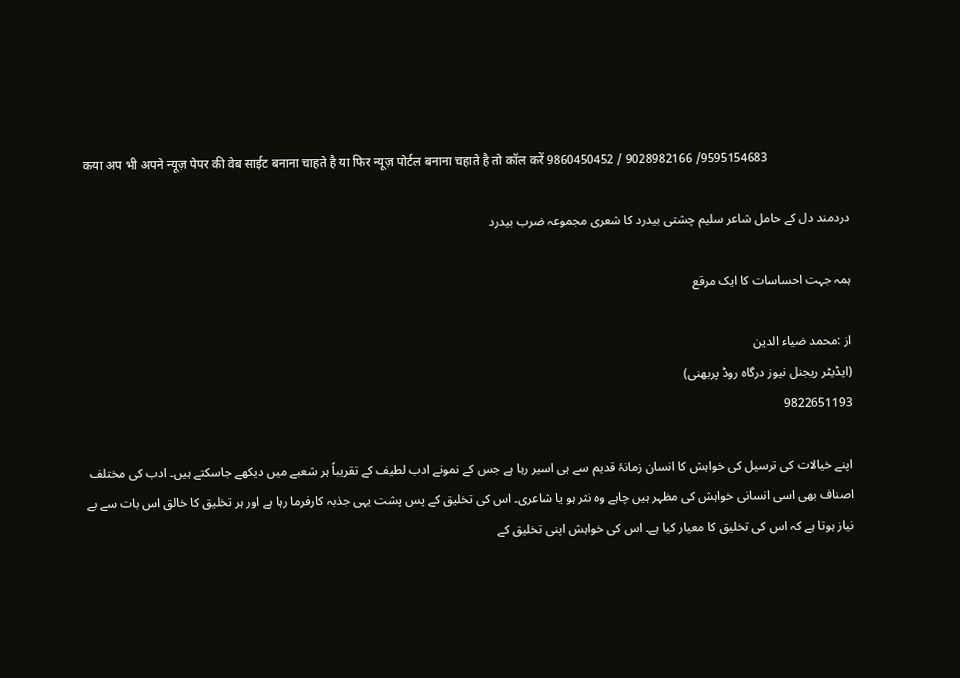कया अप भी अपने न्यूज़ पेपर की वेब साईट बनाना चाहते है या फिर न्यूज़ पोर्टल बनाना चहाते है तो कॉल करें 9860450452 / 9028982166 /9595154683

دردمند دل کے حامل شاعر سلیم چشتی بیدرد کا شعری مجموعہ ضرب بیدرد

ہمہ جہت احساسات کا ایک مرقع

از :محمد ضیاء الدین
(ایڈیٹر ریجنل نیوز درگاہ روڈ پربھنی)
9822651193

اپنے خیالات کی ترسیل کی خواہش کا انسان زمانۂ قدیم سے ہی اسیر رہا ہے جس کے نمونے ادب لطیف کے تقریباً ہر شعبے میں دیکھے جاسکتے ہیں۔ ادب کی مختلف اصناف بھی اسی انسانی خواہش کی مظہر ہیں چاہے وہ نثر ہو یا شاعری۔ اس کی تخلیق کے پس پشت یہی جذبہ کارفرما رہا ہے اور ہر تخلیق کا خالق اس بات سے بے نیاز ہوتا ہے کہ اس کی تخلیق کا معیار کیا ہے۔ اس کی خواہش اپنی تخلیق کے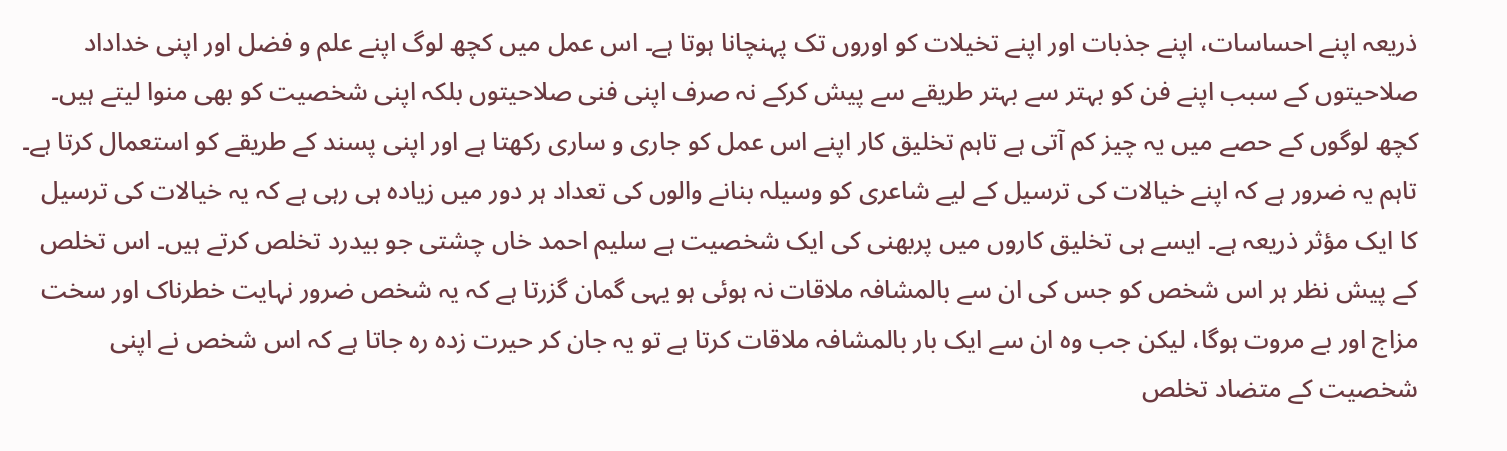ذریعہ اپنے احساسات، اپنے جذبات اور اپنے تخیلات کو اوروں تک پہنچانا ہوتا ہے۔ اس عمل میں کچھ لوگ اپنے علم و فضل اور اپنی خداداد صلاحیتوں کے سبب اپنے فن کو بہتر سے بہتر طریقے سے پیش کرکے نہ صرف اپنی فنی صلاحیتوں بلکہ اپنی شخصیت کو بھی منوا لیتے ہیں۔ کچھ لوگوں کے حصے میں یہ چیز کم آتی ہے تاہم تخلیق کار اپنے اس عمل کو جاری و ساری رکھتا ہے اور اپنی پسند کے طریقے کو استعمال کرتا ہے۔ تاہم یہ ضرور ہے کہ اپنے خیالات کی ترسیل کے لیے شاعری کو وسیلہ بنانے والوں کی تعداد ہر دور میں زیادہ ہی رہی ہے کہ یہ خیالات کی ترسیل کا ایک مؤثر ذریعہ ہے۔ ایسے ہی تخلیق کاروں میں پربھنی کی ایک شخصیت ہے سلیم احمد خاں چشتی جو بیدرد تخلص کرتے ہیں۔ اس تخلص کے پیش نظر ہر اس شخص کو جس کی ان سے بالمشافہ ملاقات نہ ہوئی ہو یہی گمان گزرتا ہے کہ یہ شخص ضرور نہایت خطرناک اور سخت مزاج اور بے مروت ہوگا، لیکن جب وہ ان سے ایک بار بالمشافہ ملاقات کرتا ہے تو یہ جان کر حیرت زدہ رہ جاتا ہے کہ اس شخص نے اپنی شخصیت کے متضاد تخلص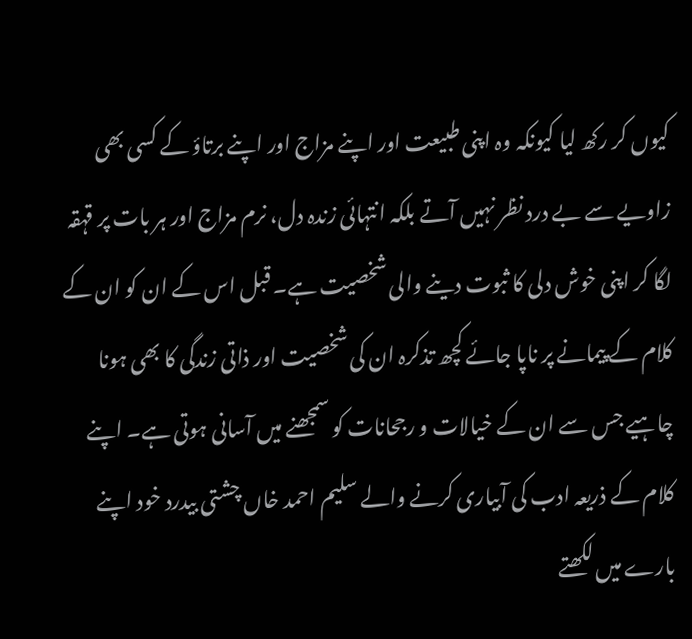کیوں کر رکھ لیا کیونکہ وہ اپنی طبیعت اور اپنے مزاج اور اپنے برتاؤ کے کسی بھی زاویے سے بے درد نظر نہیں آتے بلکہ انتہائی زندہ دل، نرم مزاج اور ہر بات پر قہقہ لگا کر اپنی خوش دلی کا ثبوت دینے والی شخصیت ہے۔ قبل اس کے ان کو ان کے کلام کے پیمانے پر ناپا جائے کچھ تذکرہ ان کی شخصیت اور ذاتی زندگی کا بھی ہونا چاہیے جس سے ان کے خیالات و رجحانات کو سمجھنے میں آسانی ہوتی ہے۔ اپنے کلام کے ذریعہ ادب کی آبیاری کرنے والے سلیم احمد خاں چشتی بیدرد خود اپنے بارے میں لکھتے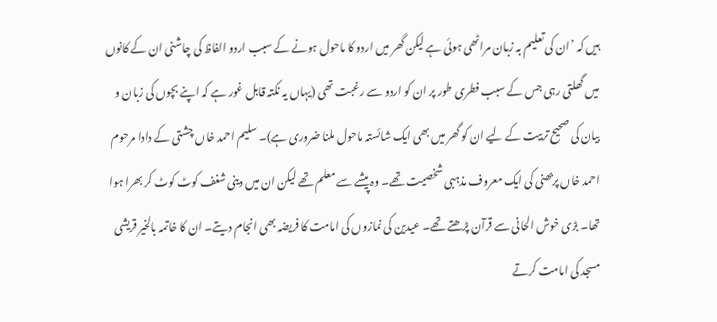ہیں کہ ’ان کی تعلیم بہ زبان مراٹھی ہوئی ہے لیکن گھر میں اردو کا ماحول ہونے کے سبب اردو الفاظ کی چاشنی ان کے کانوں میں گھلتی رہی جس کے سبب فطری طور پر ان کو اردو سے رغبت تھی (یہاں یہ نکتہ قابل غور ہے کہ اپنے بچوں کی زبان و بیان کی صحیح تربیت کے لیے ان کو گھر میں بھی ایک شائستہ ماحول ملنا ضروری ہے)۔ سلیم احمد خاں چشتی کے دادا مرحوم احمد خاں پربھنی کی ایک معروف مذہبی شخصیت تھے۔ وہ پیشے سے معلم تھے لیکن ان میں دینی شغف کوٹ کوٹ کر بھرا ہوا تھا۔ بڑی خوش الحانی سے قرآن پڑھتے تھے۔ عیدین کی نمازوں کی امامت کا فریضہ بھی انجام دیتے۔ ان کا خاتمہ بالخیر قریشی مسجد کی امامت کرتے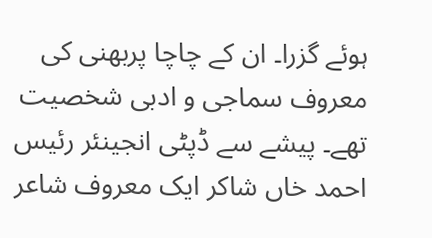ہوئے گزرا۔ ان کے چاچا پربھنی کی معروف سماجی و ادبی شخصیت تھے۔ پیشے سے ڈپٹی انجینئر رئیس احمد خاں شاکر ایک معروف شاعر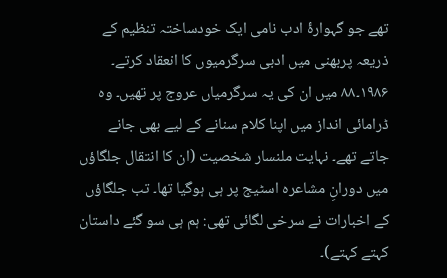تھے جو گہوارۂ ادب نامی ایک خودساختہ تنظیم کے ذریعہ پربھنی میں ادبی سرگرمیوں کا انعقاد کرتے۔ ۱۹۸۶۔۸۸ میں ان کی یہ سرگرمیاں عروج پر تھیں۔ وہ ڈرامائی انداز میں اپنا کلام سنانے کے لیے بھی جانے جاتے تھے۔ نہایت ملنسار شخصیت (ان کا انتقال جلگاؤں میں دورانِ مشاعرہ اسٹیج پر ہی ہوگیا تھا۔ تب جلگاؤں کے اخبارات نے سرخی لگائی تھی: ہم ہی سو گئے داستان کہتے کہتے)۔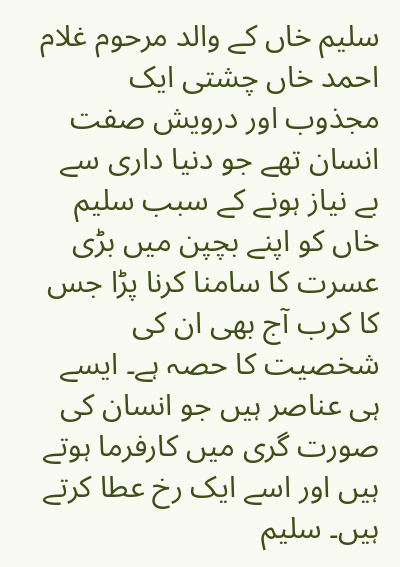سلیم خاں کے والد مرحوم غلام احمد خاں چشتی ایک مجذوب اور درویش صفت انسان تھے جو دنیا داری سے بے نیاز ہونے کے سبب سلیم خاں کو اپنے بچپن میں بڑی عسرت کا سامنا کرنا پڑا جس کا کرب آج بھی ان کی شخصیت کا حصہ ہے۔ ایسے ہی عناصر ہیں جو انسان کی صورت گری میں کارفرما ہوتے ہیں اور اسے ایک رخ عطا کرتے ہیں۔ سلیم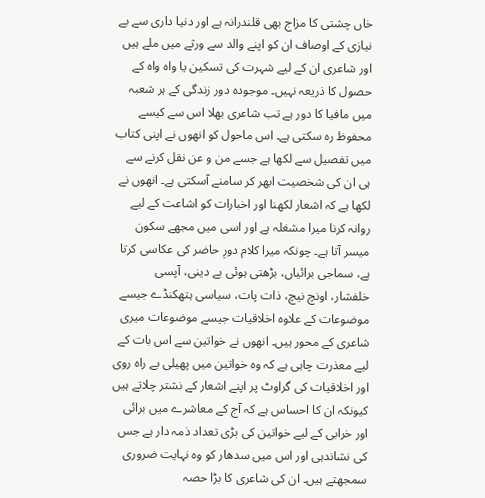خاں چشتی کا مزاج بھی قلندرانہ ہے اور دنیا داری سے بے نیازی کے اوصاف ان کو اپنے والد سے ورثے میں ملے ہیں اور شاعری ان کے لیے شہرت کی تسکین یا واہ واہ کے حصول کا ذریعہ نہیں۔ موجودہ دور زندگی کے ہر شعبہ میں مافیا کا دور ہے تب شاعری بھلا اس سے کیسے محفوظ رہ سکتی ہے۔ اس ماحول کو انھوں نے اپنی کتاب میں تفصیل سے لکھا ہے جسے من و عن نقل کرنے سے ہی ان کی شخصیت ابھر کر سامنے آسکتی ہے۔ انھوں نے لکھا ہے کہ اشعار لکھنا اور اخبارات کو اشاعت کے لیے روانہ کرنا میرا مشغلہ ہے اور اسی میں مجھے سکون میسر آتا ہے۔ چونکہ میرا کلام دورِ حاضر کی عکاسی کرتا ہے، سماجی برائیاں، بڑھتی ہوئی بے دینی، آپسی خلفشار، اونچ نیچ، ذات پات، سیاسی ہتھکنڈے جیسے موضوعات کے علاوہ اخلاقیات جیسے موضوعات میری شاعری کے محور ہیں۔ انھوں نے خواتین سے اس بات کے لیے معذرت چاہی ہے کہ وہ خواتین میں پھیلی بے راہ روی اور اخلاقیات کی گراوٹ پر اپنے اشعار کے نشتر چلاتے ہیں کیونکہ ان کا احساس ہے کہ آج کے معاشرے میں برائی اور خرابی کے لیے خواتین کی بڑی تعداد ذمہ دار ہے جس کی نشاندہی اور اس میں سدھار کو وہ نہایت ضروری سمجھتے ہیں۔ ان کی شاعری کا بڑا حصہ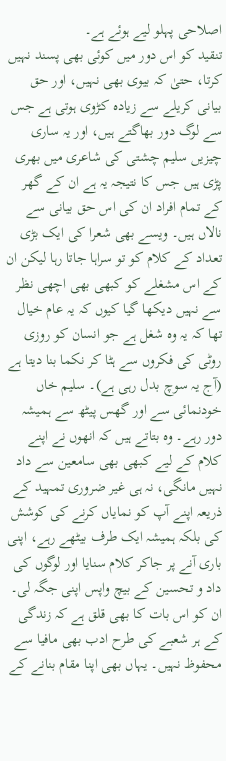اصلاحی پہلو لیے ہوئے ہے۔
تنقید کو اس دور میں کوئی بھی پسند نہیں کرتا، حتیٰ کہ بیوی بھی نہیں، اور حق بیانی کریلے سے زیادہ کڑوی ہوتی ہے جس سے لوگ دور بھاگتے ہیں، اور یہ ساری چیزیں سلیم چشتی کی شاعری میں بھری پڑی ہیں جس کا نتیجہ یہ ہے ان کے گھر کے تمام افراد ان کی اس حق بیانی سے نالاں ہیں۔ ویسے بھی شعرا کی ایک بڑی تعداد کے کلام کو تو سراہا جاتا رہا لیکن ان کے اس مشغلے کو کبھی بھی اچھی نظر سے نہیں دیکھا گیا کیوں کہ یہ عام خیال تھا کہ یہ وہ شغل ہے جو انسان کو روزی روٹی کی فکروں سے ہٹا کر نکما بنا دیتا ہے (آج یہ سوچ بدل رہی ہے)۔ سلیم خاں خودنمائی سے اور گھس پیٹھ سے ہمیشہ دور رہے۔ وہ بتاتے ہیں کہ انھوں نے اپنے کلام کے لیے کبھی بھی سامعین سے داد نہیں مانگی، نہ ہی غیر ضروری تمہید کے ذریعہ اپنے آپ کو نمایاں کرنے کی کوشش کی بلکہ ہمیشہ ایک طرف بیٹھے رہے، اپنی باری آنے پر جاکر کلام سنایا اور لوگوں کی داد و تحسین کے بیچ واپس اپنی جگہ لی۔ ان کو اس بات کا بھی قلق ہے کہ زندگی کے ہر شعبے کی طرح ادب بھی مافیا سے محفوظ نہیں۔ یہاں بھی اپنا مقام بنانے کے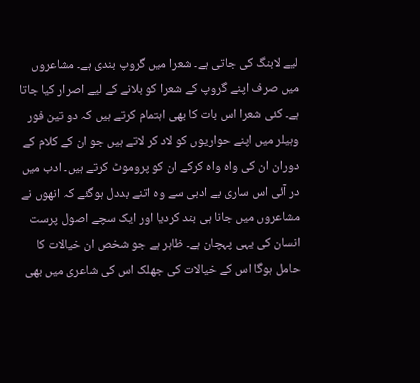لیے لابنگ کی جاتی ہے۔ شعرا میں گروپ بندی ہے۔ مشاعروں میں صرف اپنے گروپ کے شعرا کو بلانے کے لیے اصرار کیا جاتا ہے۔ کئی شعرا اس بات کا بھی اہتمام کرتے ہیں کہ دو تین فور وہیلر میں اپنے حواریوں کو لاد کر لاتے ہیں جو ان کے کلام کے دوران ان کی واہ واہ کرکے ان کو پروموٹ کرتے ہیں۔ ادب میں در آئی اس ساری بے ادبی سے وہ اتنے بددل ہوگئے کہ انھوں نے مشاعروں میں جانا ہی بند کردیا اور ایک سچے اصول پرست انسان کی یہی پہچان ہے۔ ظاہر ہے جو شخص ان خیالات کا حامل ہوگا اس کے خیالات کی جھلک اس کی شاعری میں بھی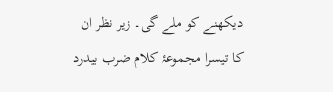دیکھنے کو ملے گی۔ زیر نظر ان کا تیسرا مجموعۂ کلام ضرب بیدرد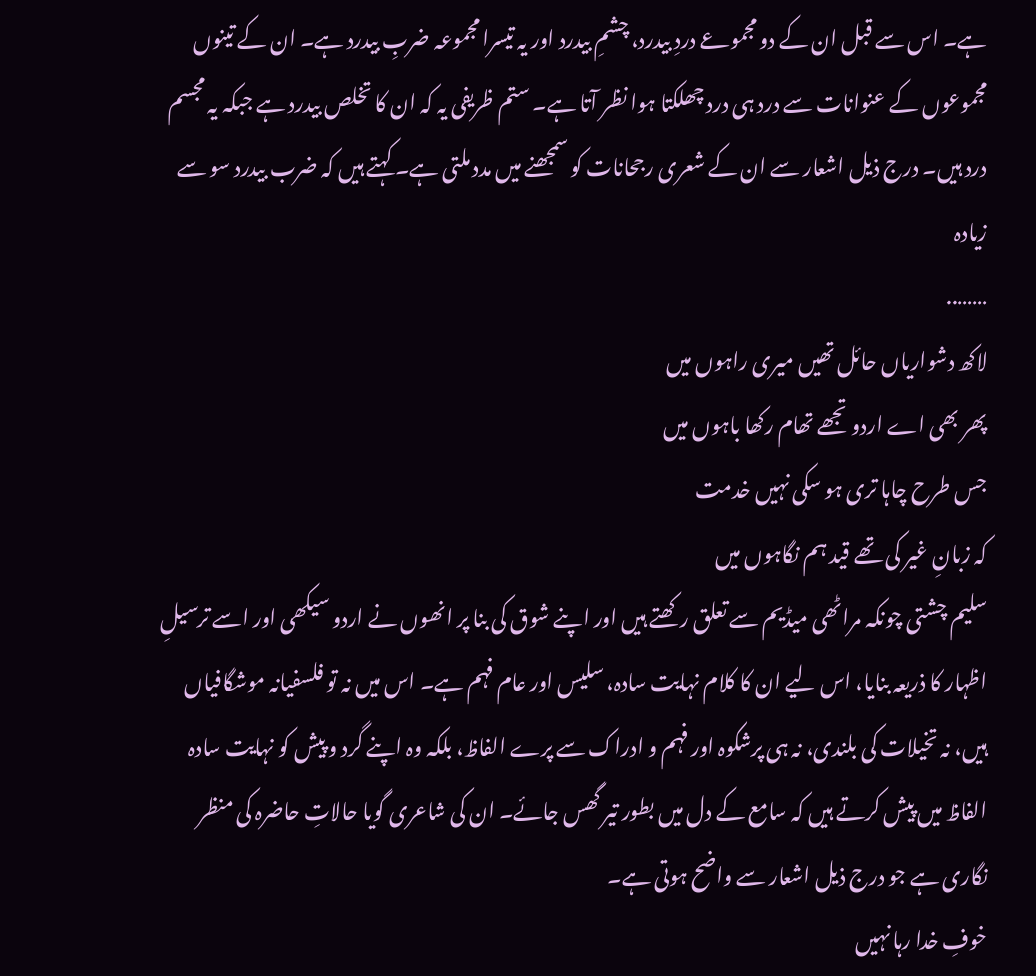ہے۔ اس سے قبل ان کے دو مجموعے دردِ بیدرد، چشمِ بیدرد اور یہ تیسرا مجموعہ ضربِ بیدرد ہے۔ ان کے تینوں مجموعوں کے عنوانات سے درد ہی درد چھلکتا ہوا نظر آتا ہے۔ ستم ظریفی یہ کہ ان کا تخلص بیدرد ہے جبکہ یہ مجسم درد ہیں۔ درج ذیل اشعار سے ان کے شعری رجحانات کو سمجھنے میں مدد ملتی ہے۔ کہتے ہیں کہ ضرب بیدرد سو سے زیادہ
……..
لاکھ دشواریاں حائل تھیں میری راہوں میں
پھر بھی اے اردو تجھے تھام رکھا باہوں میں
جس طرح چاہا تری ہو سکی نہیں خدمت
کہ زبانِ غیر کی تھے قید ہم نگاہوں میں
سلیم چشتی چونکہ مراٹھی میڈیم سے تعلق رکھتے ہیں اور اپنے شوق کی بنا پر انھوں نے اردو سیکھی اور اسے ترسیلِ اظہار کا ذریعہ بنایا، اس لیے ان کا کلام نہایت سادہ، سلیس اور عام فہم ہے۔ اس میں نہ تو فلسفیانہ موشگافیاں ہیں، نہ تخیلات کی بلندی، نہ ہی پرشکوہ اور فہم و ادراک سے پرے الفاظ، بلکہ وہ اپنے گرد و پیش کو نہایت سادہ الفاظ میں پیش کرتے ہیں کہ سامع کے دل میں بطور تیر گھس جائے۔ ان کی شاعری گویا حالاتِ حاضرہ کی منظر نگاری ہے جو درج ذیل اشعار سے واضح ہوتی ہے۔
خوفِ خدا رہا نہیں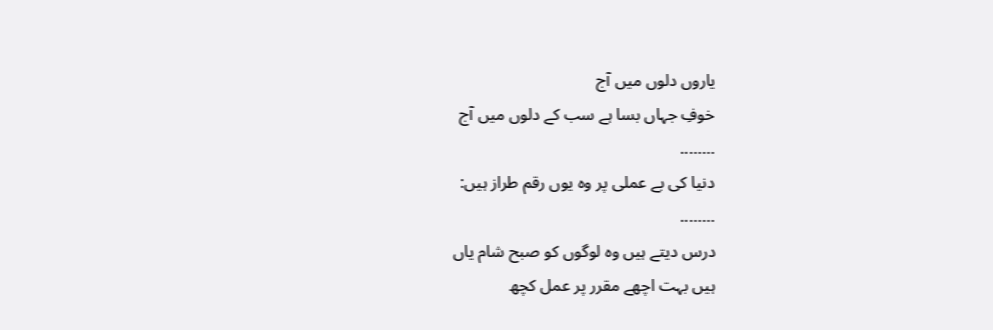یاروں دلوں میں آج
خوفِ جہاں بسا ہے سب کے دلوں میں آج
……..
دنیا کی بے عملی پر وہ یوں رقم طراز ہیں:
……..
درس دیتے ہیں وہ لوگوں کو صبح شام یاں
ہیں بہت اچھے مقرر پر عمل کچھ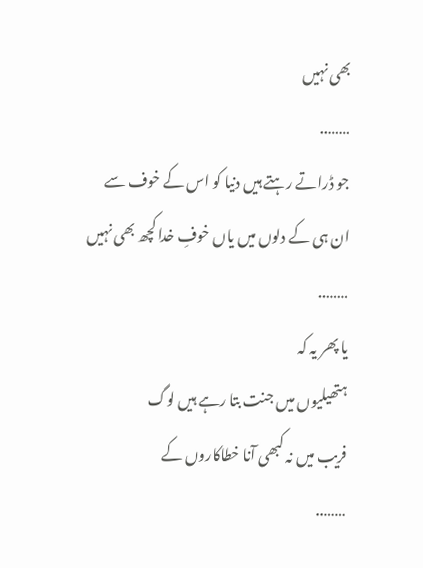بھی نہیں
……..
جو ڈراتے رہتے ہیں دنیا کو اس کے خوف سے
ان ہی کے دلوں میں یاں خوفِ خدا کچھ بھی نہیں
……..
یا پھر یہ کہ
ہتھیلیوں میں جنت بتا رہے ہیں لوگ
فریب میں نہ کبھی آنا خطاکاروں کے
……..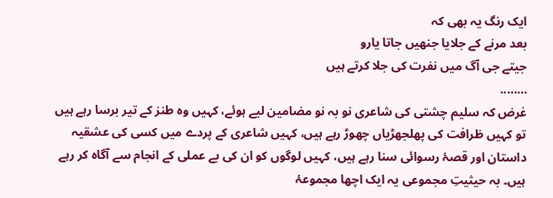ایک رنگ یہ بھی کہ
بعد مرنے کے جلایا جنھیں جاتا یارو
جیتے جی آگ میں نفرت کی جلا کرتے ہیں
……..
غرض کہ سلیم چشتی کی شاعری نو بہ نو مضامین لیے ہوئے، کہیں وہ طنز کے تیر برسا رہے ہیں تو کہیں ظرافت کی پھلجھڑیاں چھوڑ رہے ہیں، کہیں شاعری کے پردے میں کسی کی عشقیہ داستان اور قصۂ رسوائی سنا رہے ہیں، کہیں لوگوں کو ان کی بے عملی کے انجام سے آگاہ کر رہے ہیں۔ بہ حیثیتِ مجموعی یہ ایک اچھا مجموعۂ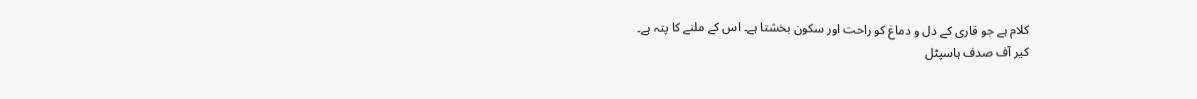کلام ہے جو قاری کے دل و دماغ کو راحت اور سکون بخشتا ہے۔ اس کے ملنے کا پتہ ہے۔
کیر آف صدف ہاسپٹل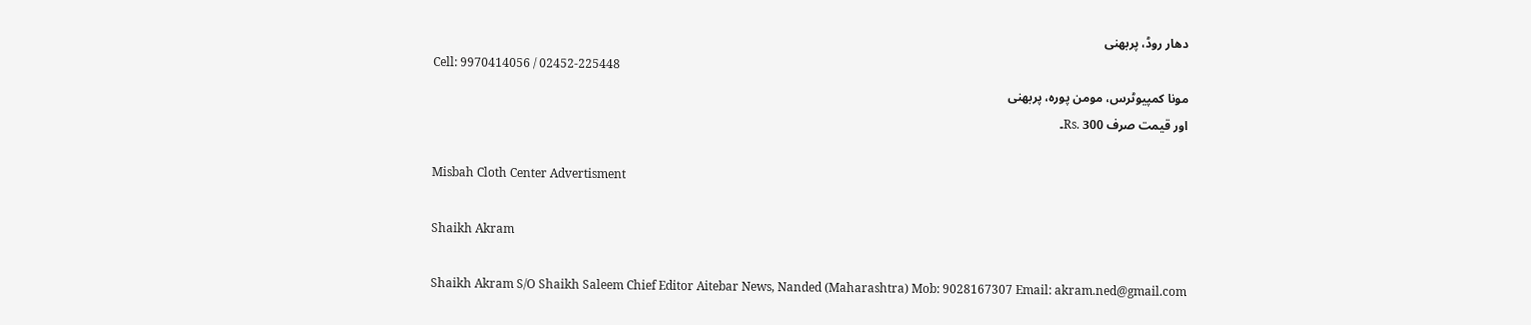دھار روڈ، پربھنی
Cell: 9970414056 / 02452-225448
مونا کمپیوٹرس، مومن پورہ، پربھنی
اور قیمت صرف Rs. 300۔

Misbah Cloth Center Advertisment

Shaikh Akram

Shaikh Akram S/O Shaikh Saleem Chief Editor Aitebar News, Nanded (Maharashtra) Mob: 9028167307 Email: akram.ned@gmail.com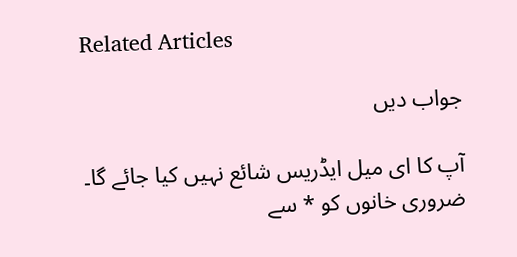Related Articles

جواب دیں

آپ کا ای میل ایڈریس شائع نہیں کیا جائے گا۔ ضروری خانوں کو * سے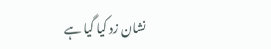نشان زد کیا گیا ہے